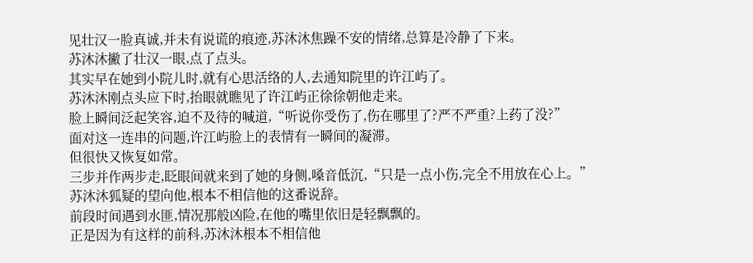见壮汉一脸真诚,并未有说谎的痕迹,苏沐沐焦躁不安的情绪,总算是冷静了下来。
苏沐沐撇了壮汉一眼,点了点头。
其实早在她到小院儿时,就有心思活络的人,去通知院里的许江屿了。
苏沐沐刚点头应下时,抬眼就瞧见了许江屿正徐徐朝他走来。
脸上瞬间泛起笑容,迫不及待的喊道,“听说你受伤了,伤在哪里了?严不严重?上药了没?”
面对这一连串的问题,许江屿脸上的表情有一瞬间的凝滞。
但很快又恢复如常。
三步并作两步走,眨眼间就来到了她的身侧,嗓音低沉,“只是一点小伤,完全不用放在心上。”
苏沐沐狐疑的望向他,根本不相信他的这番说辞。
前段时间遇到水匪,情况那般凶险,在他的嘴里依旧是轻飘飘的。
正是因为有这样的前科,苏沐沐根本不相信他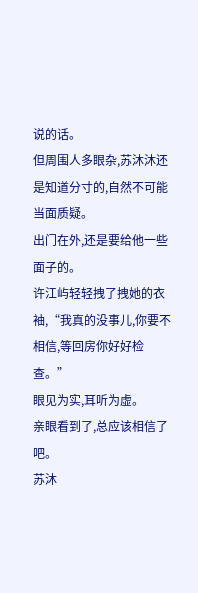说的话。
但周围人多眼杂,苏沐沐还是知道分寸的,自然不可能当面质疑。
出门在外,还是要给他一些面子的。
许江屿轻轻拽了拽她的衣袖,“我真的没事儿,你要不相信,等回房你好好检查。”
眼见为实,耳听为虚。
亲眼看到了,总应该相信了吧。
苏沐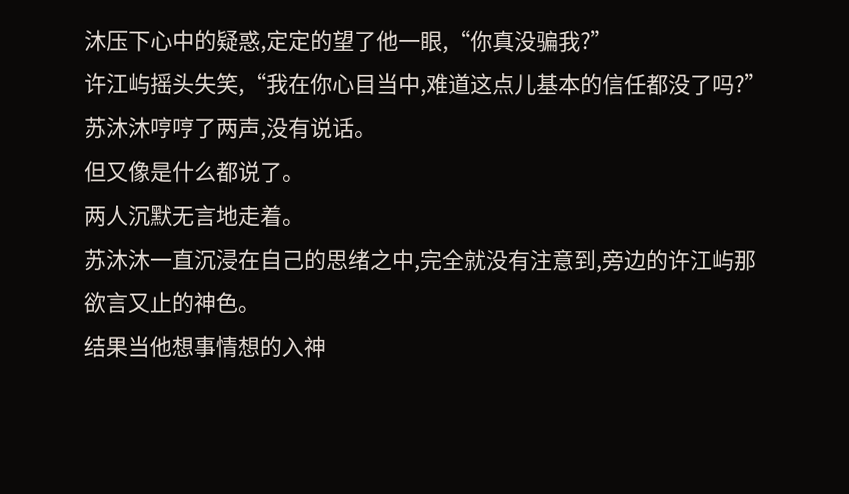沐压下心中的疑惑,定定的望了他一眼,“你真没骗我?”
许江屿摇头失笑,“我在你心目当中,难道这点儿基本的信任都没了吗?”
苏沐沐哼哼了两声,没有说话。
但又像是什么都说了。
两人沉默无言地走着。
苏沐沐一直沉浸在自己的思绪之中,完全就没有注意到,旁边的许江屿那欲言又止的神色。
结果当他想事情想的入神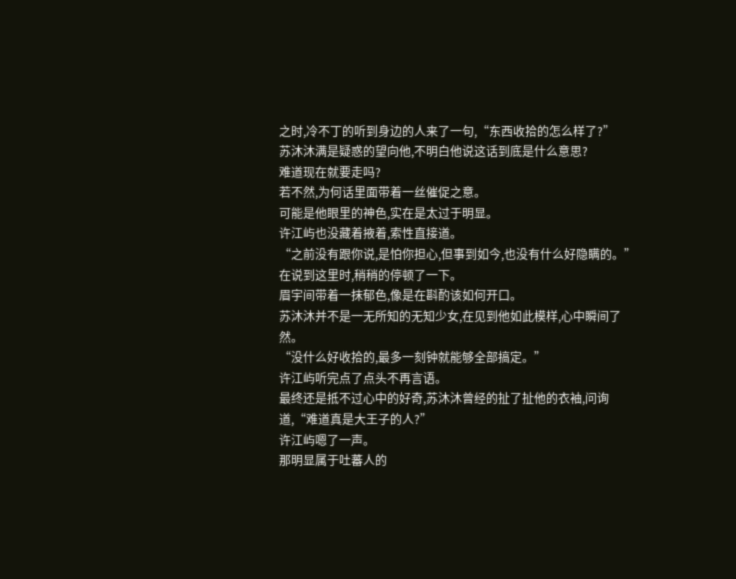之时,冷不丁的听到身边的人来了一句,“东西收拾的怎么样了?”
苏沐沐满是疑惑的望向他,不明白他说这话到底是什么意思?
难道现在就要走吗?
若不然,为何话里面带着一丝催促之意。
可能是他眼里的神色,实在是太过于明显。
许江屿也没藏着掖着,索性直接道。
“之前没有跟你说,是怕你担心,但事到如今,也没有什么好隐瞒的。”
在说到这里时,稍稍的停顿了一下。
眉宇间带着一抹郁色,像是在斟酌该如何开口。
苏沐沐并不是一无所知的无知少女,在见到他如此模样,心中瞬间了然。
“没什么好收拾的,最多一刻钟就能够全部搞定。”
许江屿听完点了点头不再言语。
最终还是抵不过心中的好奇,苏沐沐曾经的扯了扯他的衣袖,问询道,“难道真是大王子的人?”
许江屿嗯了一声。
那明显属于吐蕃人的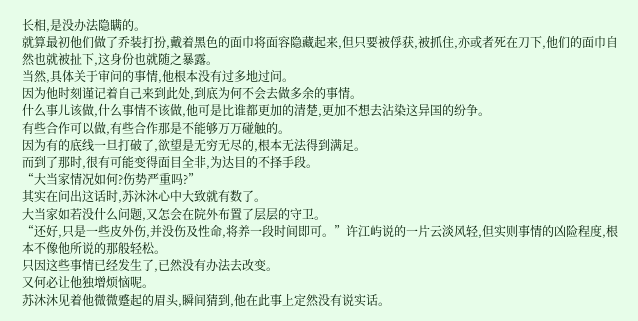长相,是没办法隐瞒的。
就算最初他们做了乔装打扮,戴着黑色的面巾将面容隐藏起来,但只要被俘获,被抓住,亦或者死在刀下,他们的面巾自然也就被扯下,这身份也就随之暴露。
当然,具体关于审问的事情,他根本没有过多地过问。
因为他时刻谨记着自己来到此处,到底为何不会去做多余的事情。
什么事儿该做,什么事情不该做,他可是比谁都更加的清楚,更加不想去沾染这异国的纷争。
有些合作可以做,有些合作那是不能够万万碰触的。
因为有的底线一旦打破了,欲望是无穷无尽的,根本无法得到满足。
而到了那时,很有可能变得面目全非,为达目的不择手段。
“大当家情况如何?伤势严重吗?”
其实在问出这话时,苏沐沐心中大致就有数了。
大当家如若没什么问题,又怎会在院外布置了层层的守卫。
“还好,只是一些皮外伤,并没伤及性命,将养一段时间即可。”许江屿说的一片云淡风轻,但实则事情的凶险程度,根本不像他所说的那般轻松。
只因这些事情已经发生了,已然没有办法去改变。
又何必让他独增烦恼呢。
苏沐沐见着他微微蹙起的眉头,瞬间猜到,他在此事上定然没有说实话。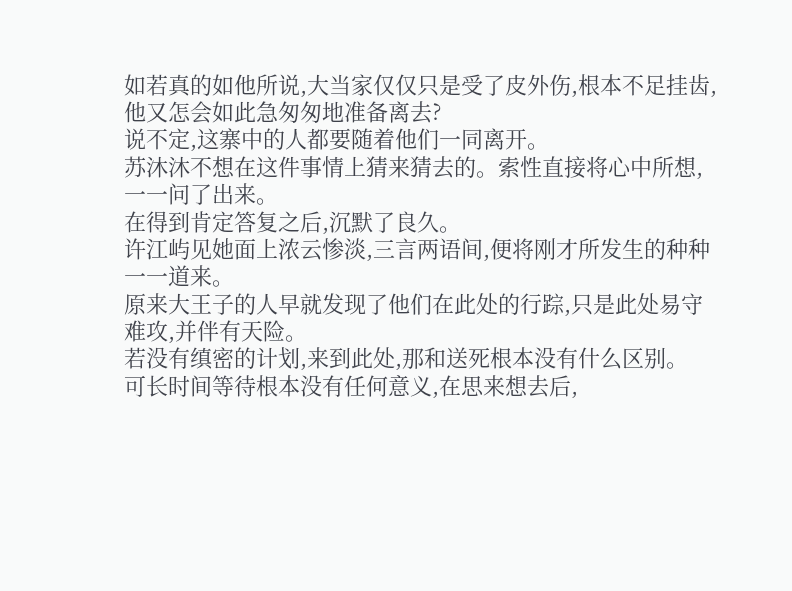如若真的如他所说,大当家仅仅只是受了皮外伤,根本不足挂齿,他又怎会如此急匆匆地准备离去?
说不定,这寨中的人都要随着他们一同离开。
苏沐沐不想在这件事情上猜来猜去的。索性直接将心中所想,一一问了出来。
在得到肯定答复之后,沉默了良久。
许江屿见她面上浓云惨淡,三言两语间,便将刚才所发生的种种一一道来。
原来大王子的人早就发现了他们在此处的行踪,只是此处易守难攻,并伴有天险。
若没有缜密的计划,来到此处,那和送死根本没有什么区别。
可长时间等待根本没有任何意义,在思来想去后,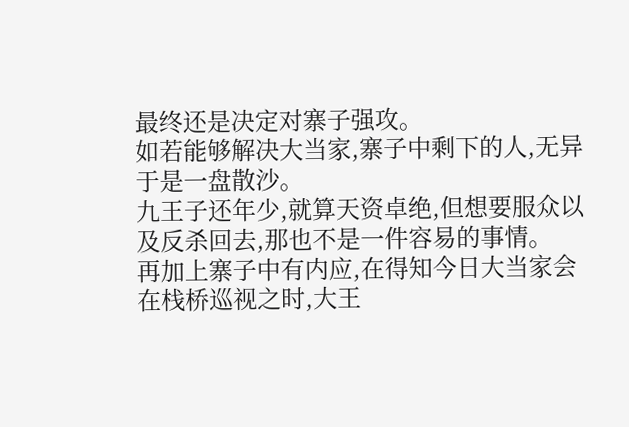最终还是决定对寨子强攻。
如若能够解决大当家,寨子中剩下的人,无异于是一盘散沙。
九王子还年少,就算天资卓绝,但想要服众以及反杀回去,那也不是一件容易的事情。
再加上寨子中有内应,在得知今日大当家会在栈桥巡视之时,大王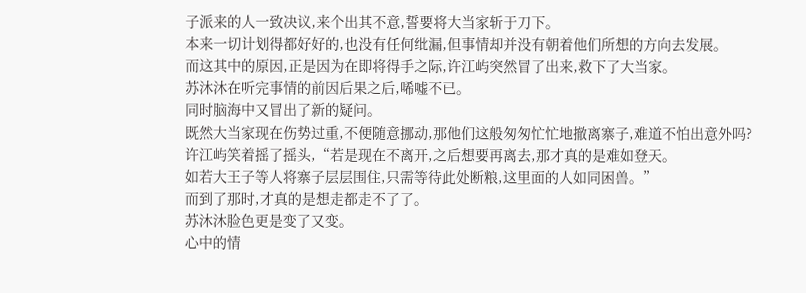子派来的人一致决议,来个出其不意,誓要将大当家斩于刀下。
本来一切计划得都好好的,也没有任何纰漏,但事情却并没有朝着他们所想的方向去发展。
而这其中的原因,正是因为在即将得手之际,许江屿突然冒了出来,救下了大当家。
苏沐沐在听完事情的前因后果之后,唏嘘不已。
同时脑海中又冒出了新的疑问。
既然大当家现在伤势过重,不便随意挪动,那他们这般匆匆忙忙地撤离寨子,难道不怕出意外吗?
许江屿笑着摇了摇头,“若是现在不离开,之后想要再离去,那才真的是难如登天。
如若大王子等人将寨子层层围住,只需等待此处断粮,这里面的人如同困兽。”
而到了那时,才真的是想走都走不了了。
苏沐沐脸色更是变了又变。
心中的情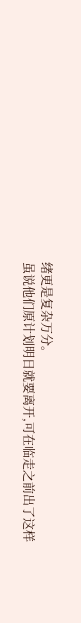绪更是复杂万分。
虽说他们原计划明日就要离开,可在临走之前出了这样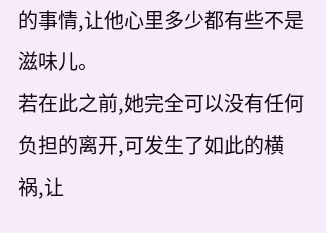的事情,让他心里多少都有些不是滋味儿。
若在此之前,她完全可以没有任何负担的离开,可发生了如此的横祸,让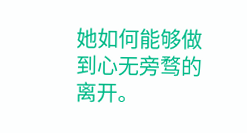她如何能够做到心无旁骛的离开。